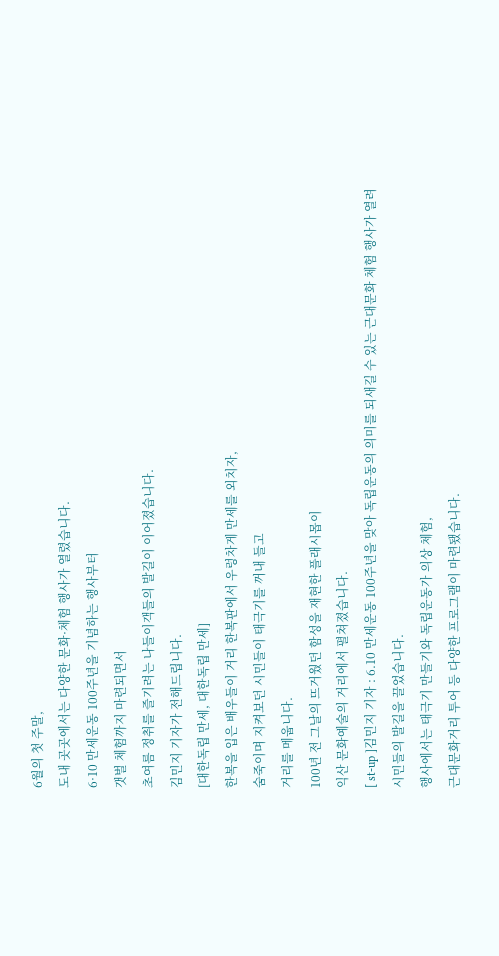6월의 첫 주말,
도내 곳곳에서는 다양한 문화·체험 행사가 열렸습니다.
6·10 만세운동 100주년을 기념하는 행사부터
갯벌 체험까지 마련되면서
초여름 정취를 즐기려는 나들이객들의 발길이 이어졌습니다.
김민지 기자가 전해드립니다.
[대한독립 만세, 대한독립 만세]
한복을 입은 배우들이 거리 한복판에서 우렁차게 만세를 외치자,
숨죽이며 지켜보던 시민들이 태극기를 꺼내 들고
거리를 메웁니다.
100년 전 그날의 뜨거웠던 함성을 재현한 플래시몹이
익산 문화예술의 거리에서 펼쳐졌습니다.
[ st-up ]김민지 기자 : 6.10 만세운동 100주년을 맞아 독립운동의 의미를 되새길 수 있는 근대문화 체험 행사가 열려
시민들의 발길을 끌었습니다.
행사에서는 태극기 만들기와 독립운동가 의상 체험,
근대문화거리 투어 등 다양한 프로그램이 마련됐습니다.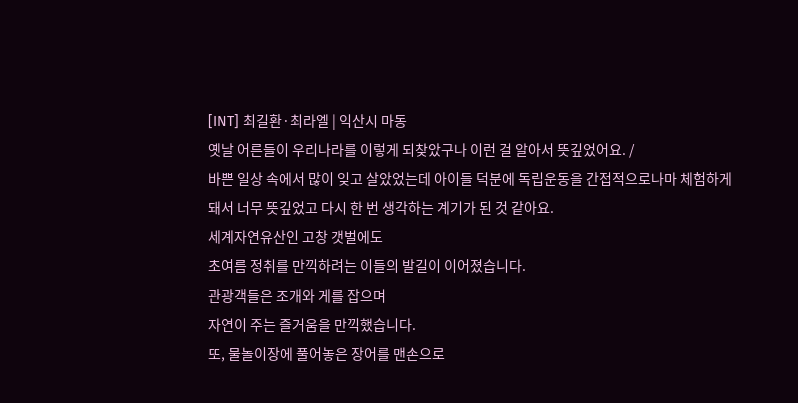[INT] 최길환·최라엘 | 익산시 마동
옛날 어른들이 우리나라를 이렇게 되찾았구나 이런 걸 알아서 뜻깊었어요. /
바쁜 일상 속에서 많이 잊고 살았었는데 아이들 덕분에 독립운동을 간접적으로나마 체험하게 돼서 너무 뜻깊었고 다시 한 번 생각하는 계기가 된 것 같아요.
세계자연유산인 고창 갯벌에도
초여름 정취를 만끽하려는 이들의 발길이 이어졌습니다.
관광객들은 조개와 게를 잡으며
자연이 주는 즐거움을 만끽했습니다.
또, 물놀이장에 풀어놓은 장어를 맨손으로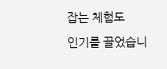잡는 체험도
인기를 끌었습니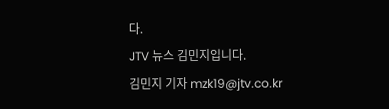다.
JTV 뉴스 김민지입니다.
김민지 기자 mzk19@jtv.co.kr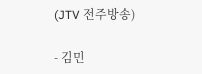(JTV 전주방송)

- 김민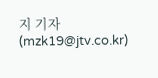지 기자 (mzk19@jtv.co.kr)